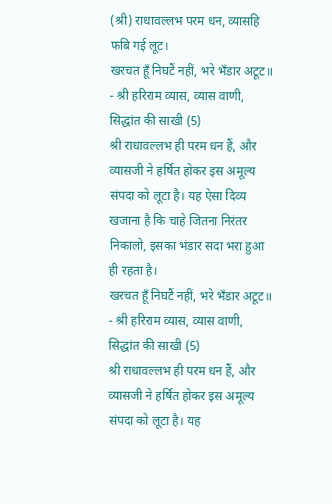(श्री) राधावल्लभ परम धन, व्यासहि फबि गई लूट।
खरचत हूँ निघटैं नहीं, भरे भँडार अटूट॥
- श्री हरिराम व्यास, व्यास वाणी, सिद्धांत की साखी (5)
श्री राधावल्लभ ही परम धन हैं, और व्यासजी ने हर्षित होकर इस अमूल्य संपदा को लूटा है। यह ऐसा दिव्य खजाना है कि चाहे जितना निरंतर निकालो, इसका भंडार सदा भरा हुआ ही रहता है।
खरचत हूँ निघटैं नहीं, भरे भँडार अटूट॥
- श्री हरिराम व्यास, व्यास वाणी, सिद्धांत की साखी (5)
श्री राधावल्लभ ही परम धन हैं, और व्यासजी ने हर्षित होकर इस अमूल्य संपदा को लूटा है। यह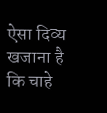ऐसा दिव्य खजाना है कि चाहे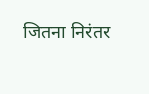जितना निरंतर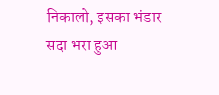निकालो, इसका भंडार सदा भरा हुआ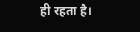ही रहता है।